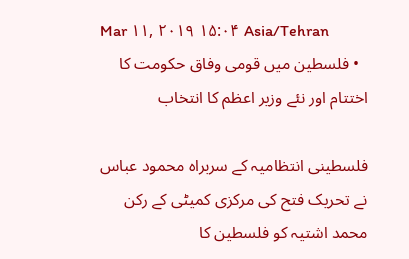Mar ۱۱, ۲۰۱۹ ۱۵:۰۴ Asia/Tehran
  • فلسطین میں قومی وفاق حکومت کا اختتام اور نئے وزیر اعظم کا انتخاب

فلسطینی انتظامیہ کے سربراہ محمود عباس نے تحریک فتح کی مرکزی کمیٹی کے رکن محمد اشتیہ کو فلسطین کا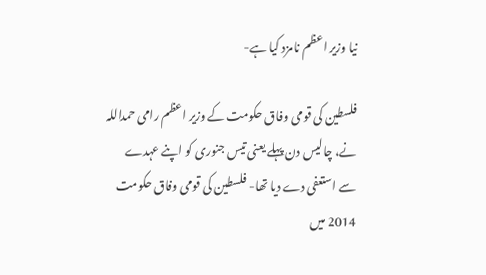نیا وزیر اعظم نامزد کیا ہے-

فلسطین کی قومی وفاق حکومت کے وزیر اعظم رامی حمداللہ نے، چالیس دن پہلے یعنی تیس جنوری کو اپنے عہدے سے استعفی دے دیا تھا- فلسطین کی قومی وفاق حکومت  2014 میں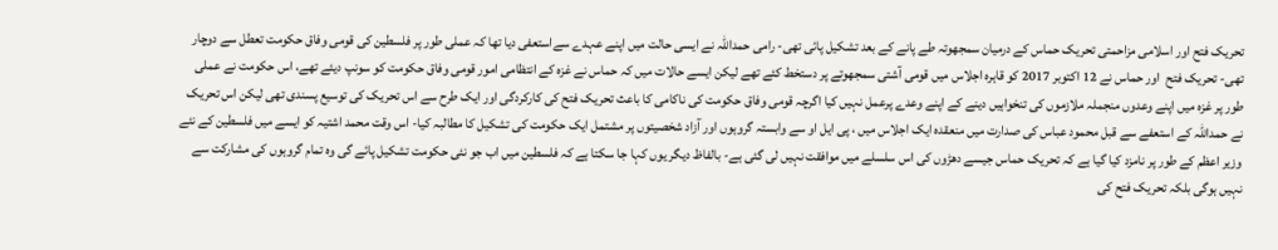تحریک فتح اور اسلامی مزاحمتی تحریک حماس کے درمیان سمجھوتہ طے پانے کے بعد تشکیل پائی تھی- رامی حمداللہ نے ایسی حالت میں اپنے عہدے سےاستعفی دیا تھا کہ عملی طور پر فلسطین کی قومی وفاق حکومت تعطل سے دوچار تھی- تحریک فتح  اور حماس نے 12 اکتوبر 2017 کو قاہرہ اجلاس میں قومی آشتی سمجھوتے پر دستخط کئے تھے لیکن ایسے حالات میں کہ حماس نے غزہ کے انتظامی امور قومی وفاق حکومت کو سونپ دیئے تھے، اس حکومت نے عملی طور پر غزہ میں اپنے وعدوں منجملہ ملازموں کی تنخواہیں دینے کے اپنے وعدے پرعمل نہیں کیا اگرچہ قومی وفاق حکومت کی ناکامی کا باعث تحریک فتح کی کارکردگی اور ایک طرح سے اس تحریک کی توسیع پسندی تھی لیکن اس تحریک نے حمداللہ کے استعفے سے قبل محمود عباس کی صدارت میں منعقدہ ایک اجلاس میں ، پی ایل او سے وابستہ گروہوں اور آزاد شخصیتوں پر مشتمل ایک حکومت کی تشکیل کا مطالبہ کیا- اس وقت محمد اشتیہ کو ایسے میں فلسطین کے نئے وزیر اعظم کے طور پر نامزد کیا گیا ہے کہ تحریک حماس جیسے دھڑوں کی اس سلسلے میں موافقت نہیں لی گئی ہے- بالفاظ دیگر یوں کہا جا سکتا ہے کہ فلسطین میں اب جو نئی حکومت تشکیل پائے گی وہ تمام گروہوں کی مشارکت سے نہیں ہوگی بلکہ تحریک فتح کی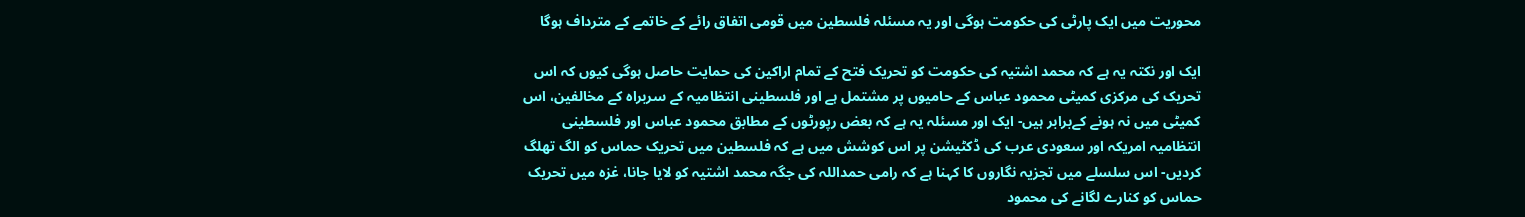محوریت میں ایک پارٹی کی حکومت ہوگی اور یہ مسئلہ فلسطین میں قومی اتفاق رائے کے خاتمے کے مترداف ہوگا

ایک اور نکتہ یہ ہے کہ محمد اشتیہ کی حکومت کو تحریک فتح کے تمام اراکین کی حمایت حاصل ہوگی کیوں کہ اس تحریک کی مرکزی کمیٹی محمود عباس کے حامیوں پر مشتمل ہے اور فلسطینی انتظامیہ کے سربراہ کے مخالفین، اس کمیٹی میں نہ ہونے کےبرابر ہیں- ایک اور مسئلہ یہ ہے کہ بعض رپورٹوں کے مطابق محمود عباس اور فلسطینی انتظامیہ امریکہ اور سعودی عرب کی ڈکٹیشن پر اس کوشش میں ہے کہ فلسطین میں تحریک حماس کو الگ تھلگ کردیں- اس سلسلے میں تجزیہ نگاروں کا کہنا ہے کہ رامی حمداللہ کی جگہ محمد اشتیہ کو لایا جانا، غزہ میں تحریک حماس کو کنارے لگانے کی محمود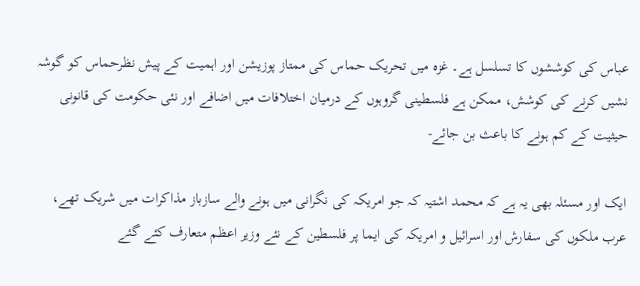عباس کی کوششوں کا تسلسل ہے۔ غزہ میں تحریک حماس کی ممتاز پوزیشن اور اہمیت کے پیش نظرحماس کو گوشہ نشیں کرنے کی کوشش، ممکن ہے فلسطینی گروہوں کے درمیان اختلافات میں اضافے اور نئی حکومت کی قانونی حیثیت کے کم ہونے کا باعث بن جائے-

ایک اور مسئلہ بھی یہ ہے کہ محمد اشتیہ کہ جو امریکہ کی نگرانی میں ہونے والے سازباز مذاکرات میں شریک تھے، عرب ملکوں کی سفارش اور اسرائیل و امریکہ کی ایما پر فلسطین کے نئے وزیر اعظم متعارف کئے گئے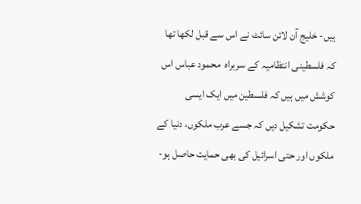ہیں- خلیج آن لائن سائٹ نے اس سے قبل لکھا تھا کہ فلسطینی انتظامیہ کے سربراہ  محمود عباس اس کوشش میں ہیں کہ فلسطین میں ایک ایسی حکومت تشکیل دیں کہ جسے عرب ملکوں، دنیا کے ملکوں اور حتی اسرائیل کی بھی حمایت حاصل ہو-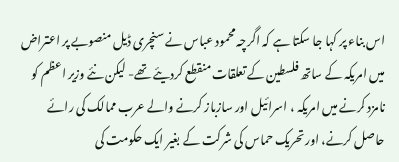اس بناء پر کہا جا سکتا ہے کہ اگرچہ محمود عباس نے سنچری ڈیل منصوبے پر اعتراض میں امریکہ کے ساتھ فلسطین کے تعلقات منقطع کردیئے تھے- لیکن نئے وزیر اعظم کو نامزد کرنے میں امریکہ ، اسرائیل اور سازباز کرنے والے عرب ممالک کی رائے حاصل کرنے، اور تحریک حماس کی شرکت کے بغیر ایک حکومت کی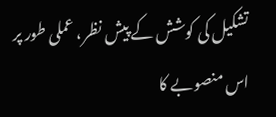تشکیل کی کوشش کے پیش نظر، عملی طور پر اس منصوبے کا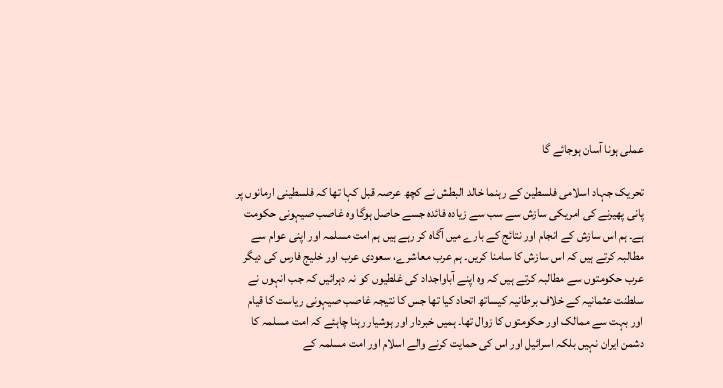عملی ہونا آسان ہوجائے گا

تحریک جہاد اسلامی فلسطین کے رہنما خالد البطش نے کچھ عرصہ قبل کہا تھا کہ فلسطینی ارمانوں پر پانی پھیرنے کی امریکی سازش سے سب سے زیادہ فائدہ جسے حاصل ہوگا وہ غاصب صیہونی حکومت ہے۔ ہم اس سازش کے انجام اور نتائج کے بارے میں آگاہ کر رہے ہیں ہم امت مسلمہ اور اپنی عوام سے مطالبہ کرتے ہیں کہ اس سازش کا سامنا کریں۔ ہم عرب معاشرے، سعودی عرب اور خلیج فارس کی دیگر عرب حکومتوں سے مطالبہ کرتے ہیں کہ وہ اپنے آباواجداد کی غلطیوں کو نہ دہرائیں کہ جب انہوں نے سلطنت عثمانیہ کے خلاف برطانیہ کیساتھ اتحاد کیا تھا جس کا نتیجہ غاصب صیہونی ریاست کا قیام اور بہت سے ممالک اور حکومتوں کا زوال تھا۔ ہمیں خبردار اور ہوشیار رہنا چاہئے کہ امت مسلمہ کا دشمن ایران نہیں بلکہ اسرائیل اور اس کی حمایت کرنے والے اسلام اور امت مسلمہ کے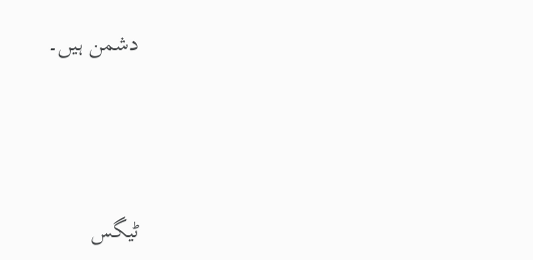دشمن ہیں۔





ٹیگس